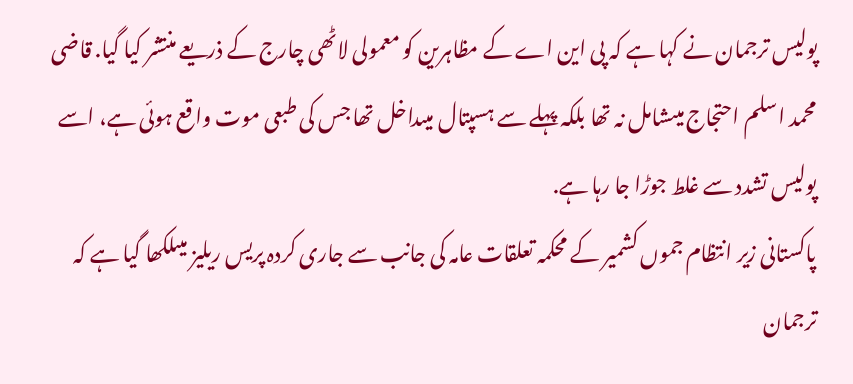پولیس ترجمان نے کہا ہے کہ پی این اے کے مظاہرین کو معمولی لاٹھی چارج کے ذریعے منتشر کیا گیا. قاضی محمد اسلم احتجاج میںشامل نہ تھا بلکہ پہلے سے ہسپتال میںداخل تھا جس کی طبعی موت واقع ہوئی ہے، اسے پولیس تشدد سے غلط جوڑا جا رہا ہے.
پاکستانی زیر انتظام جموں کشمیر کے محکمہ تعلقات عامہ کی جانب سے جاری کردہ پریس ریلیز میںلکھا گیا ہے کہ ترجمان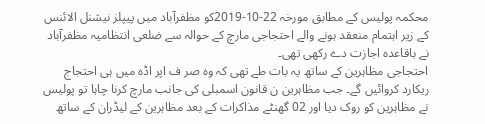محکمہ پولیس کے مطابق مورخہ 22-10-2019کو مظفرآباد میں پیپلز نیشنل الائنس کے زیر اہتمام منعقد ہونے والے احتجاجی مارچ کے حوالہ سے ضلعی انتظامیہ مظفرآباد نے باقاعدہ اجازت دے رکھی تھی۔
احتجاجی مظاہرین کے ساتھ یہ بات طے تھی کہ وہ صر ف اپر اڈہ میں ہی احتجاج ریکارد کروائیں گے۔ جب مظاہرین ن قانون اسمبلی کی جانب مارچ کرنا چاہا تو پولیس نے مظاہرین کو روک دیا اور 02 گھنٹے مذاکرات کے بعد مظاہرین کے لیڈران کے ساتھ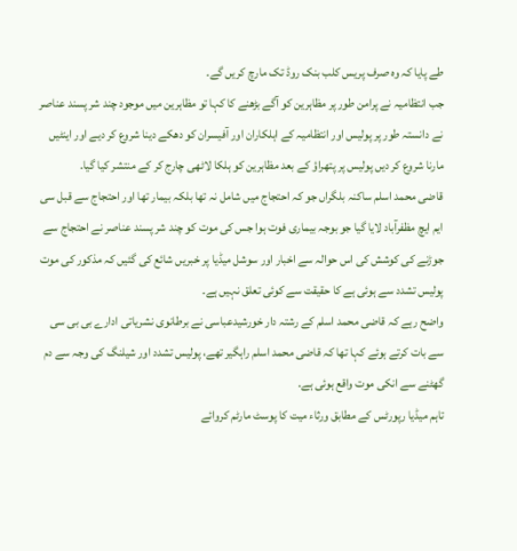طے پایا کہ وہ صرف پریس کلب بنک روڈ تک مارچ کریں گے۔
جب انتظامیہ نے پرامن طور پر مظاہرین کو آگے بڑھنے کا کہا تو مظاہرین میں موجود چند شر پسند عناصر نے دانستہ طور پر پولیس اور انتظامیہ کے اہلکاران اور آفیسران کو دھکے دینا شروع کر دیے اور اینٹیں مارنا شروع کر دیں پولیس پر پتھراؤ کے بعد مظاہرین کو ہلکا لاٹھی چارج کر کے منتشر کیا گیا.
قاضی محمد اسلم ساکنہ بلگراں جو کہ احتجاج میں شامل نہ تھا بلکہ بیمار تھا اور احتجاج سے قبل سی ایم ایچ مظفرآباد لایا گیا جو بوجہ بیماری فوت ہوا جس کی موت کو چند شر پسند عناصر نے احتجاج سے جوڑنے کی کوشش کی اس حوالہ سے اخبار اور سوشل میڈیا پر خبریں شائع کی گئیں کہ مذکور کی موت پولیس تشدد سے ہوئی ہے کا حقیقت سے کوئی تعلق نہیں ہے۔
واضح رہے کہ قاضی محمد اسلم کے رشتہ دار خورشیدعباسی نے برطانوی نشریاتی ادارے بی بی سی سے بات کرتے ہوئے کہا تھا کہ قاضی محمد اسلم راہگیر تھے، پولیس تشدد اور شیلنگ کی وجہ سے دم گھٹنے سے انکی موت واقع ہوئی ہے.
تاہم میڈیا رپورٹس کے مطابق ورثاء میت کا پوسٹ مارٹم کروائے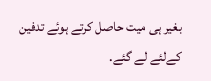بغیر ہی میت حاصل کرتے ہوئے تدفین کےلئے لے گئے.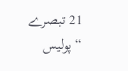21 تبصرے “پولیس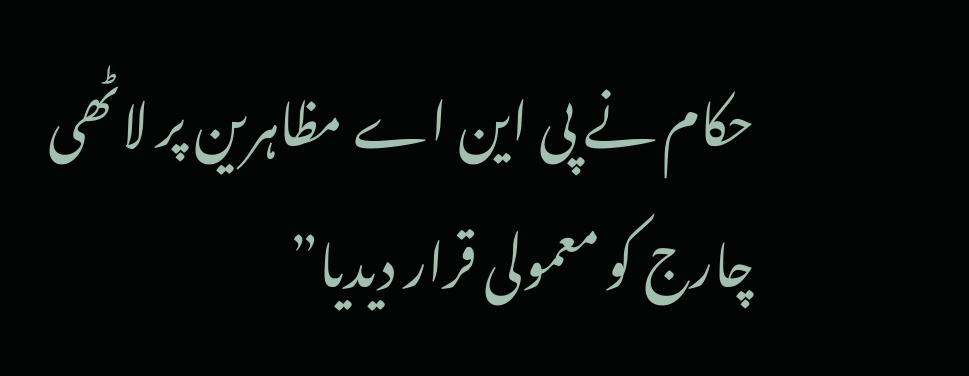حکام نے پی این اے مظاہرین پر لاٹھی چارج کو معمولی قرار دیدیا”